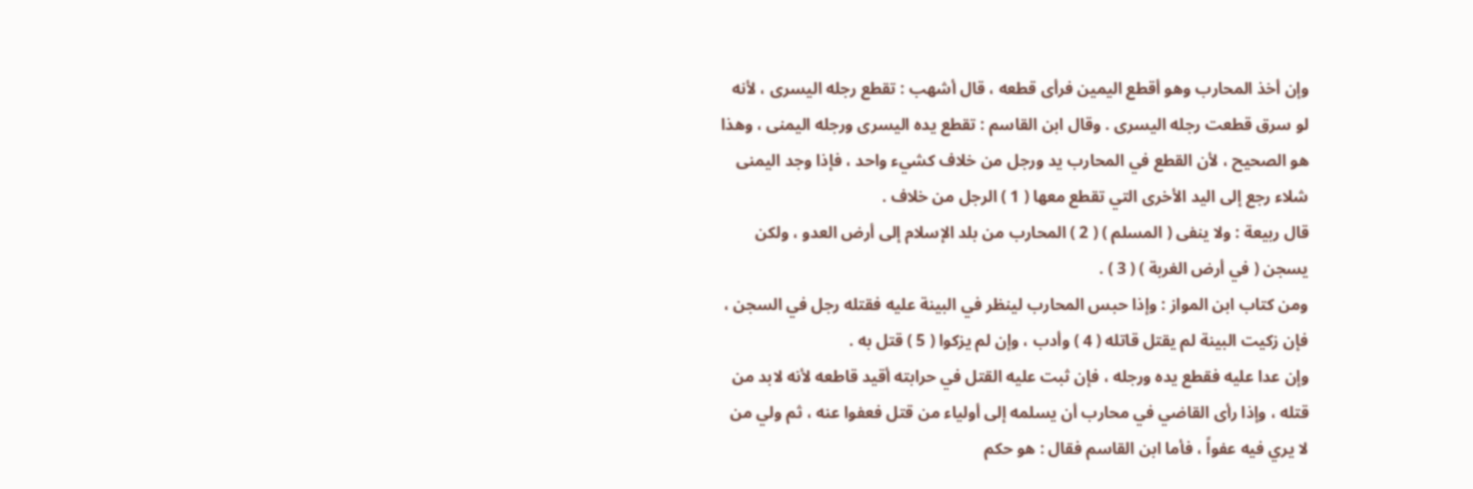وإن أخذ المحارب وهو أقطع اليمين فرأى قطعه ، قال أشهب : تقطع رجله اليسرى ، لأنه لو سرق قطعت رجله اليسرى . وقال ابن القاسم : تقطع يده اليسرى ورجله اليمنى ، وهذا هو الصحيح ، لأن القطع في المحارب يد ورجل من خلاف كشيء واحد ، فإذا وجد اليمنى شلاء رجع إلى اليد الأخرى التي تقطع معها ( 1 ) الرجل من خلاف .
قال ربيعة : ولا ينفى ( المسلم ) ( 2 ) المحارب من بلد الإسلام إلى أرض العدو ، ولكن يسجن ( في أرض الغربة ) ( 3 ) .
ومن كتاب ابن المواز : وإذا حبس المحارب لينظر في البينة عليه فقتله رجل في السجن ، فإن زكيت البينة لم يقتل قاتله ( 4 ) وأدب ، وإن لم يزكوا ( 5 ) قتل به .
وإن عدا عليه فقطع يده ورجله ، فإن ثبت عليه القتل في حرابته أقيد قاطعه لأنه لابد من قتله ، وإذا رأى القاضي في محارب أن يسلمه إلى أولياء من قتل فعفوا عنه ، ثم ولي من لا يري فيه عفواً ، فأما ابن القاسم فقال : هو حكم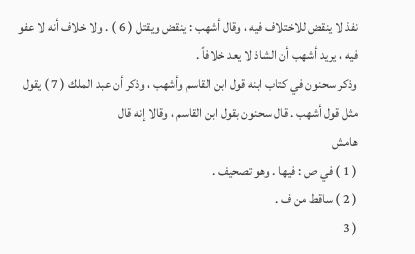نفذ لا ينقض للاختلاف فيه ، وقال أشهب : ينقض ويقتل ( 6 ) . ولا خلاف أنه لا عفو فيه ، يريد أشهب أن الشاذ لا يعد خلافاً .
وذكر سحنون في كتاب ابنه قول ابن القاسم وأشهب ، وذكر أن عبد الملك ( 7 ) يقول مثل قول أشهب . قال سحنون بقول ابن القاسم ، وقالا إنه قال
هامش
( 1 ) في ص : فيها . وهو تصحيف .
( 2 ) ساقط من ف .
( 3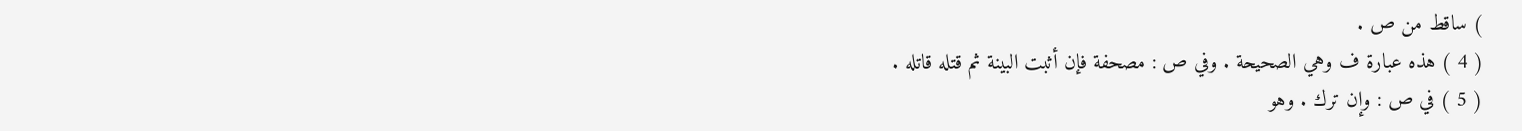) ساقط من ص .
( 4 ) هذه عبارة ف وهي الصحيحة . وفي ص : مصحفة فإن أثبت البينة ثم قتله قاتله .
( 5 ) في ص : وإن ترك . وهو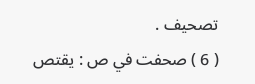تصحيف .
( 6 ) صحفت في ص : يقتص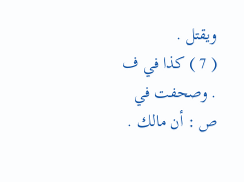ويقتل .
( 7 ) كذا في ف . وصحفت في ص : أن مالك .